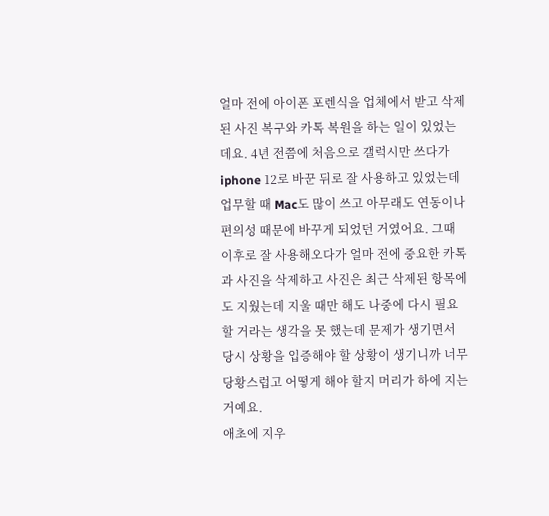얼마 전에 아이폰 포렌식을 업체에서 받고 삭제된 사진 복구와 카톡 복원을 하는 일이 있었는데요. 4년 전쯤에 처음으로 갤럭시만 쓰다가 iphone 12로 바꾼 뒤로 잘 사용하고 있었는데 업무할 때 Mac도 많이 쓰고 아무래도 연동이나 편의성 때문에 바꾸게 되었던 거였어요. 그때 이후로 잘 사용해오다가 얼마 전에 중요한 카톡과 사진을 삭제하고 사진은 최근 삭제된 항목에도 지웠는데 지울 때만 해도 나중에 다시 필요할 거라는 생각을 못 했는데 문제가 생기면서 당시 상황을 입증해야 할 상황이 생기니까 너무 당황스럽고 어떻게 해야 할지 머리가 하에 지는 거예요.
애초에 지우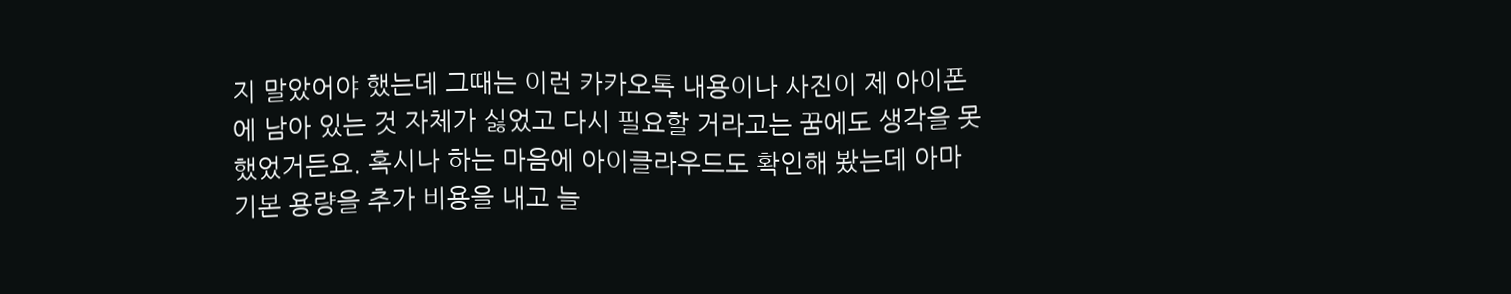지 말았어야 했는데 그때는 이런 카카오톡 내용이나 사진이 제 아이폰에 남아 있는 것 자체가 싫었고 다시 필요할 거라고는 꿈에도 생각을 못 했었거든요. 혹시나 하는 마음에 아이클라우드도 확인해 봤는데 아마 기본 용량을 추가 비용을 내고 늘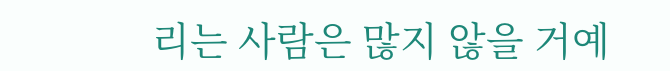리는 사람은 많지 않을 거예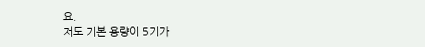요.
저도 기본 용량이 5기가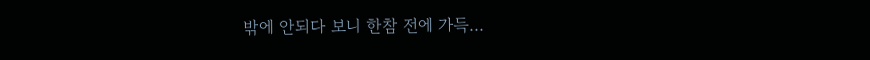밖에 안되다 보니 한참 전에 가득...